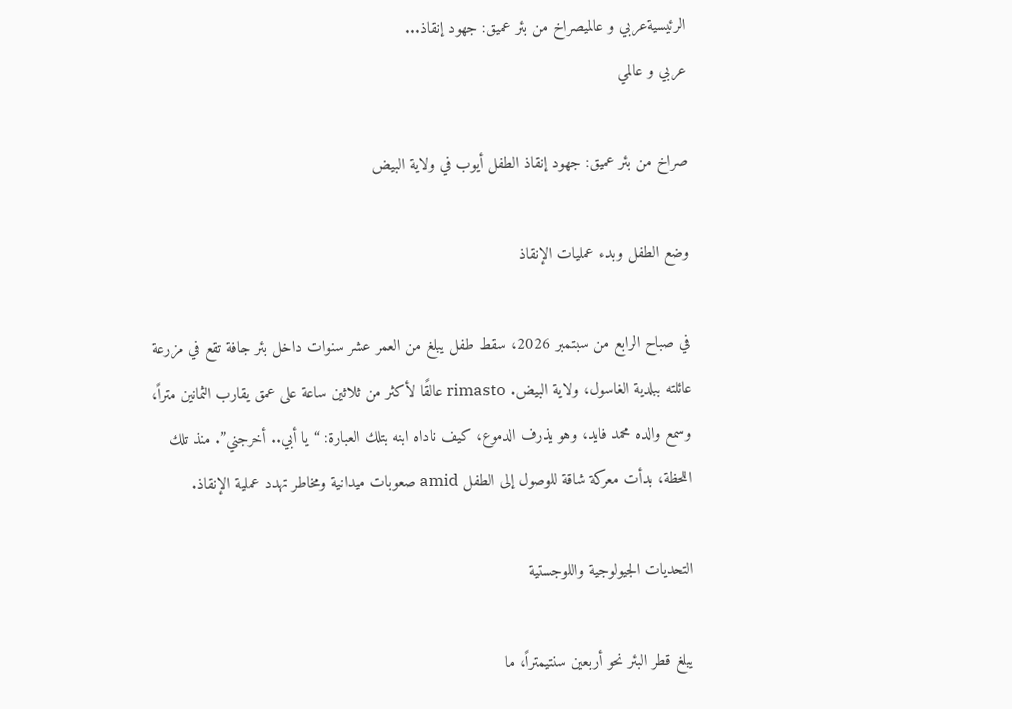الرئيسيةعربي و عالميصراخ من بئر عميق: جهود إنقاذ...
عربي و عالمي

صراخ من بئر عميق: جهود إنقاذ الطفل أيوب في ولاية البيض

وضع الطفل وبدء عمليات الإنقاذ

في صباح الرابع من سبتمبر 2026، سقط طفل يبلغ من العمر عشر سنوات داخل بئر جافة تقع في مزرعة عائلته ببلدية الغاسول، ولاية البيض. rimasto عالقًا لأكثر من ثلاثين ساعة على عمق يقارب الثمانين متراً، وسمع والده محمد فايد، وهو يذرف الدموع، كيف ناداه ابنه بتلك العبارة: “يا أبي.. أخرجني”. منذ تلك اللحظة، بدأت معركة شاقة للوصول إلى الطفل amid صعوبات ميدانية ومخاطر تهدد عملية الإنقاذ.

التحديات الجيولوجية واللوجستية

يبلغ قطر البئر نحو أربعين سنتيمتراً، ما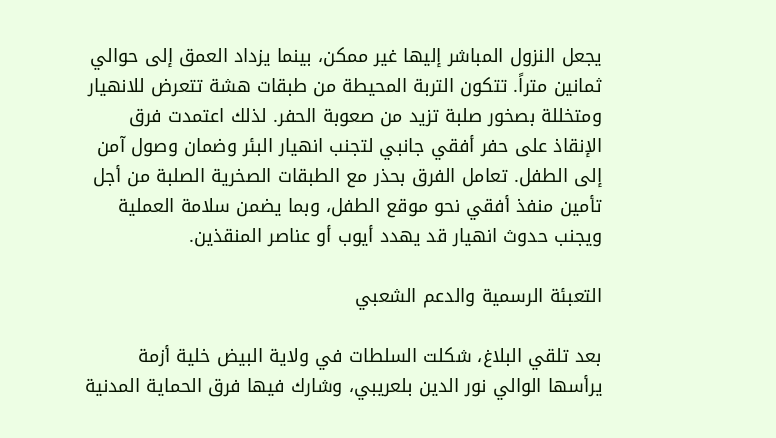يجعل النزول المباشر إليها غير ممكن، بينما يزداد العمق إلى حوالي ثمانين متراً. تتكون التربة المحيطة من طبقات هشة تتعرض للانهيار ومتخللة بصخور صلبة تزيد من صعوبة الحفر. لذلك اعتمدت فرق الإنقاذ على حفر أفقي جانبي لتجنب انهيار البئر وضمان وصول آمن إلى الطفل. تعامل الفرق بحذر مع الطبقات الصخرية الصلبة من أجل تأمين منفذ أفقي نحو موقع الطفل، وبما يضمن سلامة العملية ويجنب حدوث انهيار قد يهدد أيوب أو عناصر المنقذين.

التعبئة الرسمية والدعم الشعبي

بعد تلقي البلاغ، شكلت السلطات في ولاية البيض خلية أزمة يرأسها الوالي نور الدين بلعريبي، وشارك فيها فرق الحماية المدنية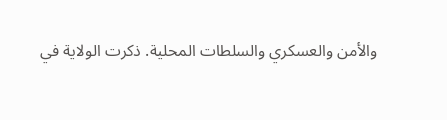والأمن والعسكري والسلطات المحلية. ذكرت الولاية في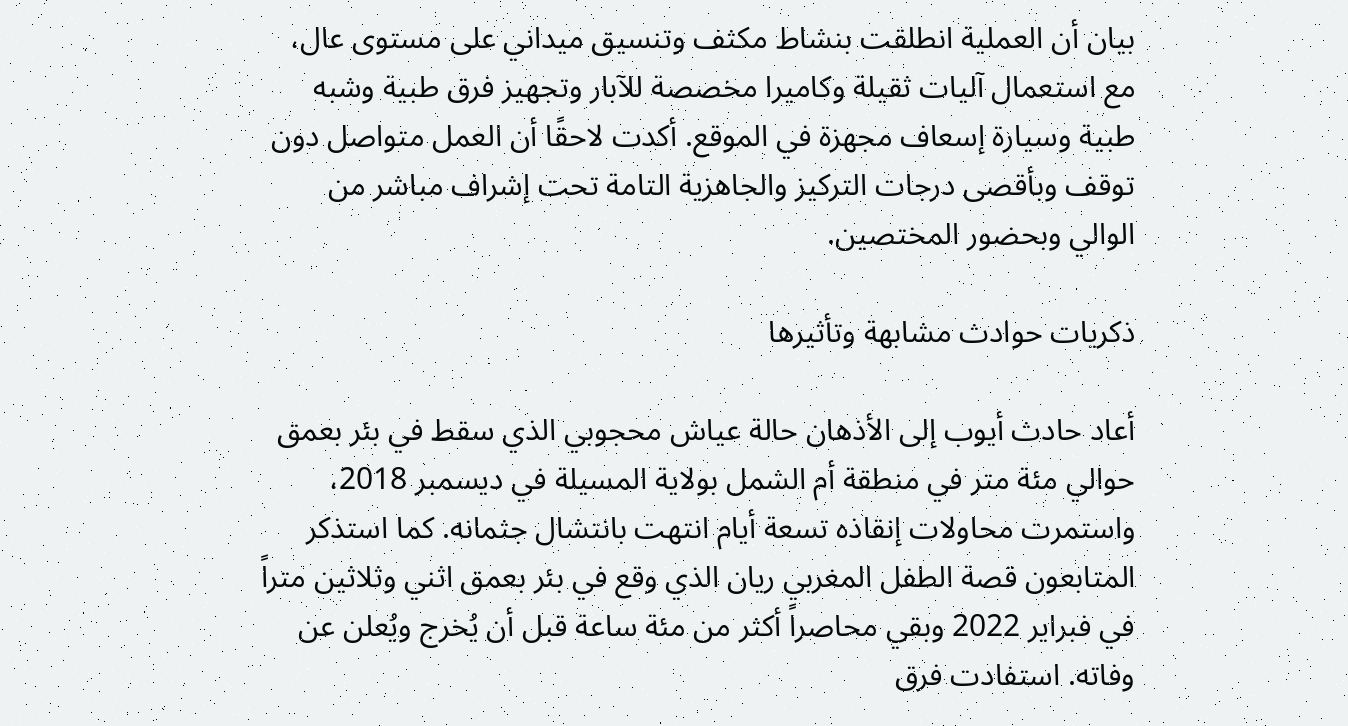بيان أن العملية انطلقت بنشاط مكثف وتنسيق ميداني على مستوى عال، مع استعمال آليات ثقيلة وكاميرا مخصصة للآبار وتجهيز فرق طبية وشبه طبية وسيارة إسعاف مجهزة في الموقع. أكدت لاحقًا أن العمل متواصل دون توقف وبأقصى درجات التركيز والجاهزية التامة تحت إشراف مباشر من الوالي وبحضور المختصين.

ذكريات حوادث مشابهة وتأثيرها

أعاد حادث أيوب إلى الأذهان حالة عياش محجوبي الذي سقط في بئر بعمق حوالي مئة متر في منطقة أم الشمل بولاية المسيلة في ديسمبر 2018، واستمرت محاولات إنقاذه تسعة أيام انتهت بانتشال جثمانه. كما استذكر المتابعون قصة الطفل المغربي ريان الذي وقع في بئر بعمق اثني وثلاثين متراً في فبراير 2022 وبقي محاصراً أكثر من مئة ساعة قبل أن يُخرج ويُعلن عن وفاته. استفادت فرق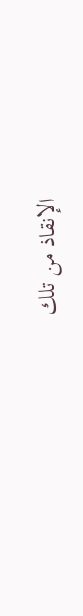الإنقاذ من تلك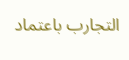التجارب باعتماد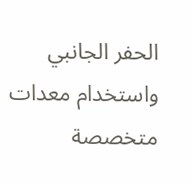الحفر الجانبي واستخدام معدات متخصصة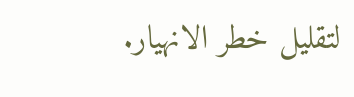لتقليل خطر الانهيار.